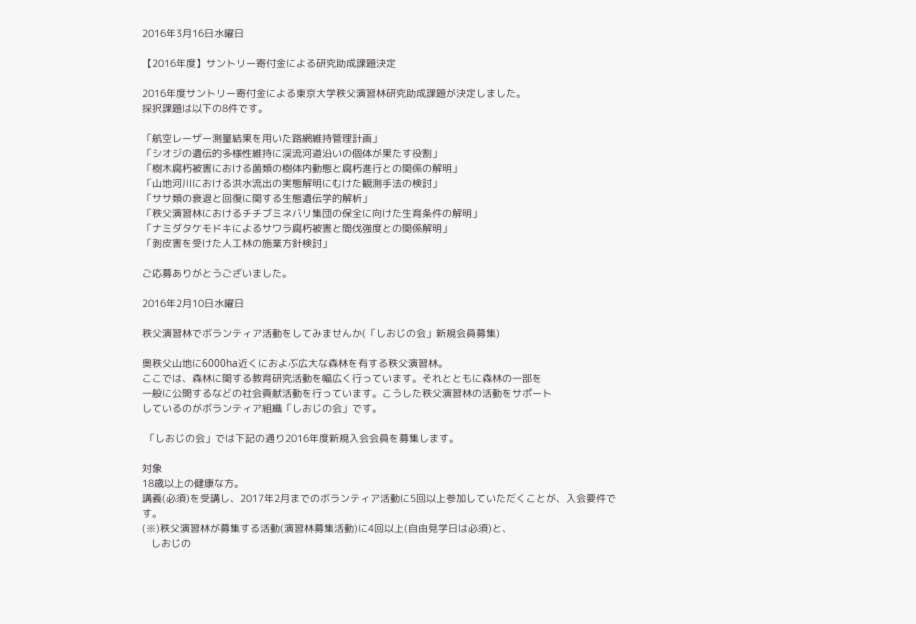2016年3月16日水曜日

【2016年度】サントリー寄付金による研究助成課題決定

2016年度サントリー寄付金による東京大学秩父演習林研究助成課題が決定しました。
採択課題は以下の8件です。

「航空レーザー測量結果を用いた路網維持管理計画」
「シオジの遺伝的多様性維持に渓流河道沿いの個体が果たす役割」
「樹木腐朽被害における菌類の樹体内動態と腐朽進行との関係の解明」
「山地河川における洪水流出の実態解明にむけた観測手法の検討」
「ササ類の衰退と回復に関する生態遺伝学的解析」
「秩父演習林におけるチチブミネバリ集団の保全に向けた生育条件の解明」
「ナミダタケモドキによるサワラ腐朽被害と間伐強度との関係解明」
「剥皮害を受けた人工林の施業方針検討」

ご応募ありがとうございました。

2016年2月10日水曜日

秩父演習林でボランティア活動をしてみませんか(「しおじの会」新規会員募集)

奥秩父山地に6000ha近くにおよぶ広大な森林を有する秩父演習林。
ここでは、森林に関する教育研究活動を幅広く行っています。それとともに森林の一部を
一般に公開するなどの社会貢献活動を行っています。こうした秩父演習林の活動をサポート
しているのがボランティア組織「しおじの会」です。

 「しおじの会」では下記の通り2016年度新規入会会員を募集します。

対象
18歳以上の健康な方。
講義(必須)を受講し、2017年2月までのボランティア活動に5回以上参加していただくことが、入会要件です。
(※)秩父演習林が募集する活動(演習林募集活動)に4回以上(自由見学日は必須)と、
   しおじの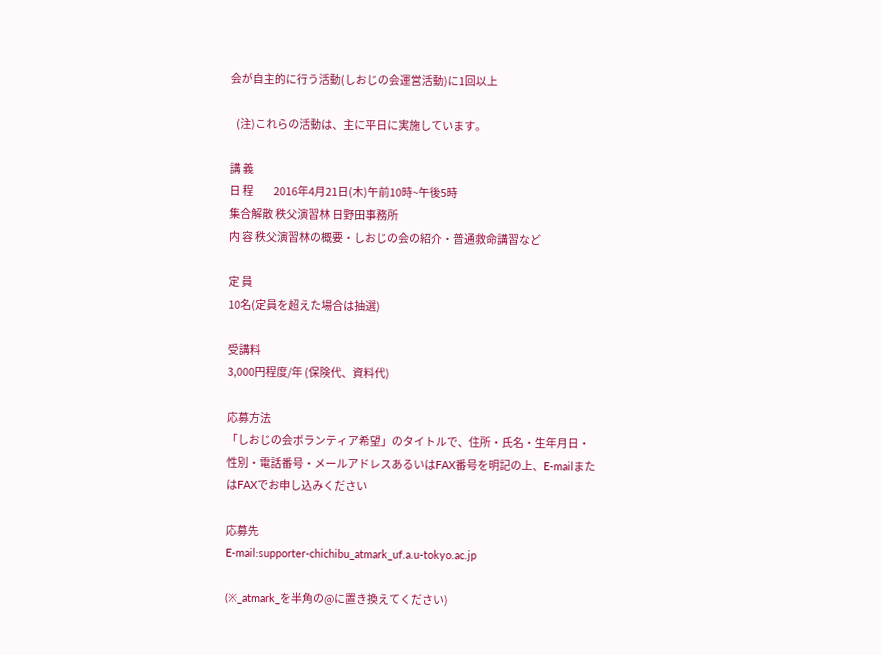会が自主的に行う活動(しおじの会運営活動)に1回以上

   (注)これらの活動は、主に平日に実施しています。

講 義
日 程          2016年4月21日(木)午前10時~午後5時
集合解散 秩父演習林 日野田事務所
内 容 秩父演習林の概要・しおじの会の紹介・普通救命講習など

定 員
10名(定員を超えた場合は抽選)

受講料
3,000円程度/年 (保険代、資料代)

応募方法
「しおじの会ボランティア希望」のタイトルで、住所・氏名・生年月日・性別・電話番号・メールアドレスあるいはFAX番号を明記の上、E-mailまたはFAXでお申し込みください

応募先
E-mail:supporter-chichibu_atmark_uf.a.u-tokyo.ac.jp

(※_atmark_を半角の@に置き換えてください)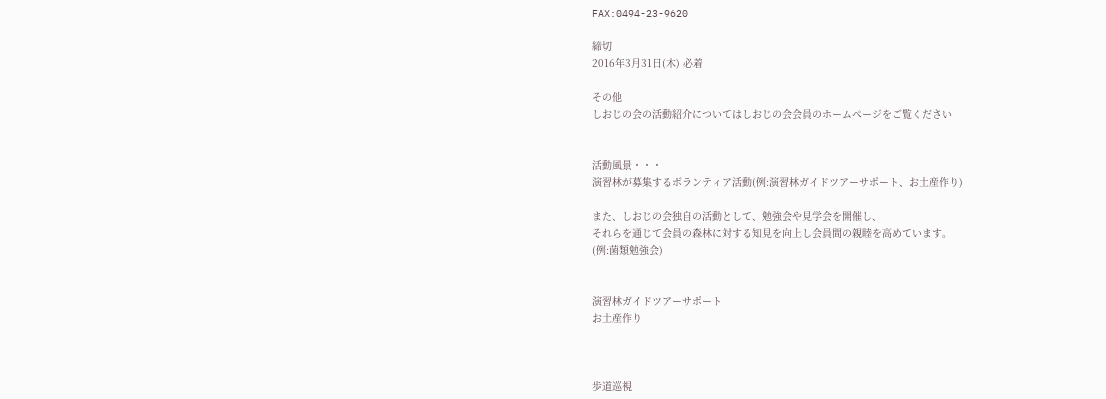FAX:0494-23-9620

締切
2016年3月31日(木) 必着

その他
しおじの会の活動紹介についてはしおじの会会員のホームページをご覧ください


活動風景・・・
演習林が募集するボランティア活動(例:演習林ガイドツアーサポート、お土産作り)

また、しおじの会独自の活動として、勉強会や見学会を開催し、
それらを通じて会員の森林に対する知見を向上し会員間の親睦を高めています。
(例:菌類勉強会)


演習林ガイドツアーサポート
お土産作り



歩道巡視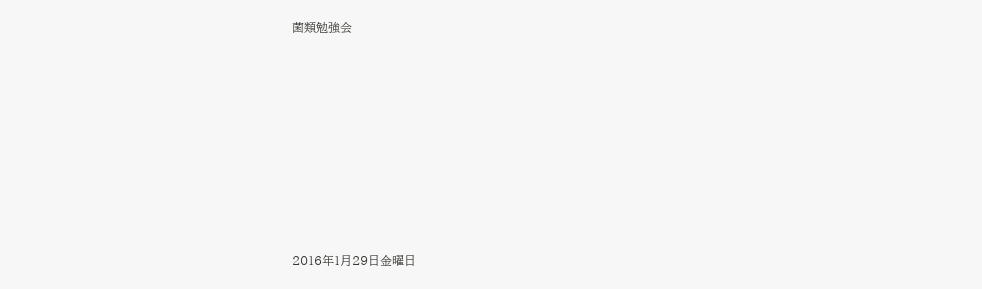菌類勉強会














2016年1月29日金曜日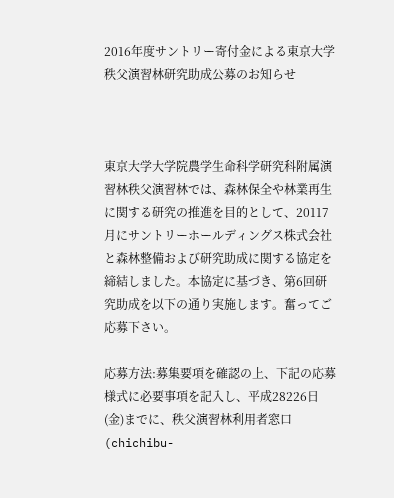2016年度サントリー寄付金による東京大学秩父演習林研究助成公募のお知らせ



東京大学大学院農学生命科学研究科附属演習林秩父演習林では、森林保全や林業再生に関する研究の推進を目的として、20117月にサントリーホールディングス株式会社と森林整備および研究助成に関する協定を締結しました。本協定に基づき、第6回研究助成を以下の通り実施します。奮ってご応募下さい。

応募方法:募集要項を確認の上、下記の応募様式に必要事項を記入し、平成28226日(金)までに、秩父演習林利用者窓口(chichibu-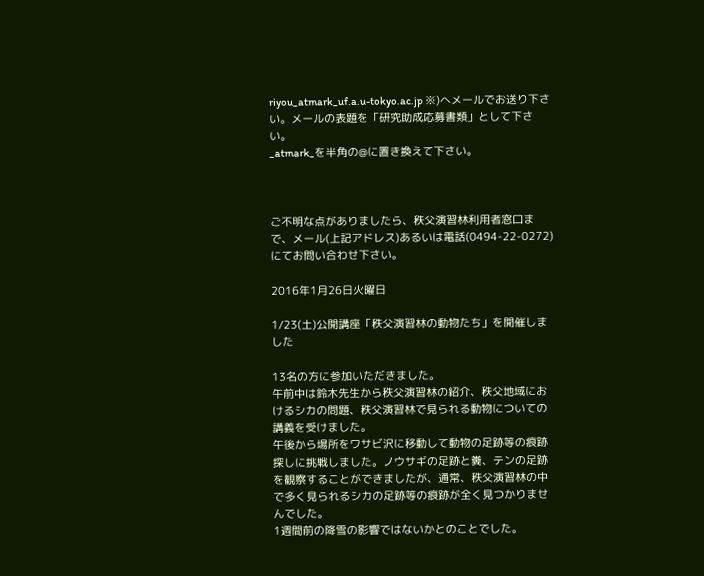riyou_atmark_uf.a.u-tokyo.ac.jp ※)へメールでお送り下さい。メールの表題を「研究助成応募書類」として下さい。
_atmark_を半角の@に置き換えて下さい。



ご不明な点がありましたら、秩父演習林利用者窓口まで、メール(上記アドレス)あるいは電話(0494-22-0272)にてお問い合わせ下さい。

2016年1月26日火曜日

1/23(土)公開講座「秩父演習林の動物たち」を開催しました

13名の方に参加いただきました。
午前中は鈴木先生から秩父演習林の紹介、秩父地域におけるシカの問題、秩父演習林で見られる動物についての講義を受けました。
午後から場所をワサビ沢に移動して動物の足跡等の痕跡探しに挑戦しました。ノウサギの足跡と糞、テンの足跡を観察することができましたが、通常、秩父演習林の中で多く見られるシカの足跡等の痕跡が全く見つかりませんでした。
1週間前の降雪の影響ではないかとのことでした。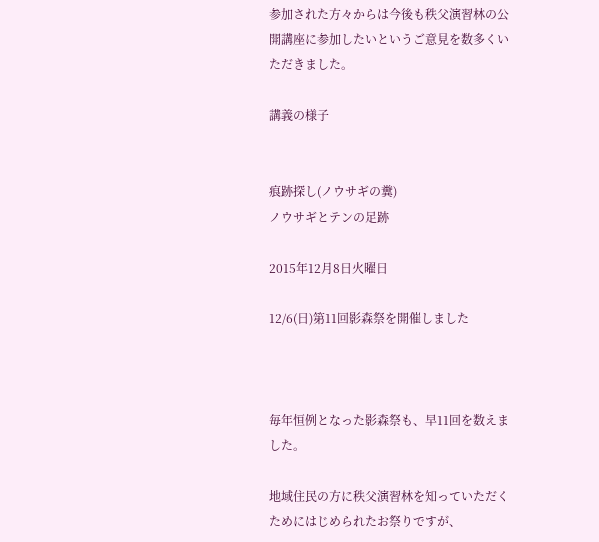参加された方々からは今後も秩父演習林の公開講座に参加したいというご意見を数多くいただきました。

講義の様子


痕跡探し(ノウサギの糞)
ノウサギとテンの足跡

2015年12月8日火曜日

12/6(日)第11回影森祭を開催しました



毎年恒例となった影森祭も、早11回を数えました。

地域住民の方に秩父演習林を知っていただくためにはじめられたお祭りですが、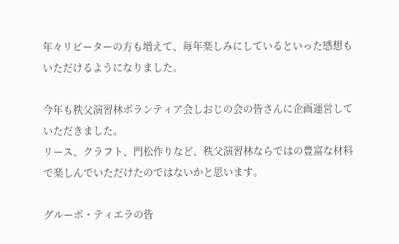年々リピーターの方も増えて、毎年楽しみにしているといった感想もいただけるようになりました。

今年も秩父演習林ボランティア会しおじの会の皆さんに企画運営していただきました。
リース、クラフト、門松作りなど、秩父演習林ならではの豊富な材料で楽しんでいただけたのではないかと思います。

グルーポ・ティエラの皆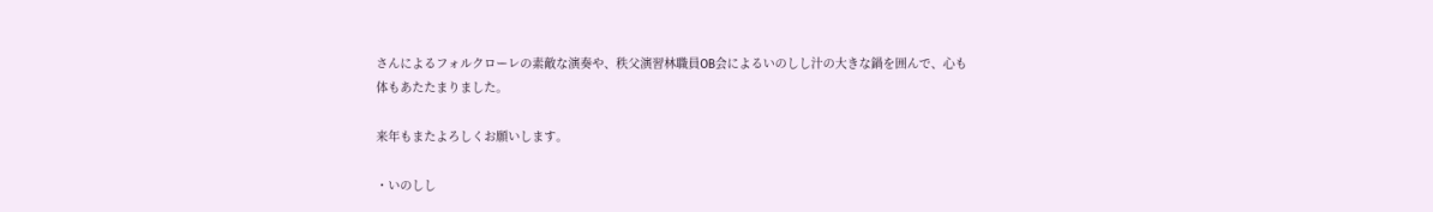さんによるフォルクローレの素敵な演奏や、秩父演習林職員OB会によるいのしし汁の大きな鍋を囲んで、心も体もあたたまりました。

来年もまたよろしくお願いします。

・いのしし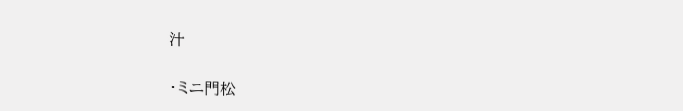汁

・ミニ門松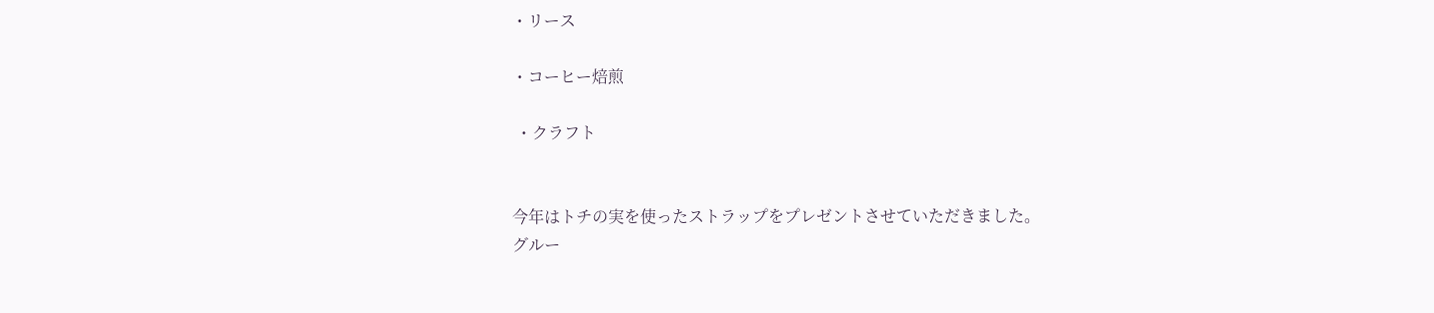・リース

・コーヒー焙煎

 ・クラフト


今年はトチの実を使ったストラップをプレゼントさせていただきました。
グルー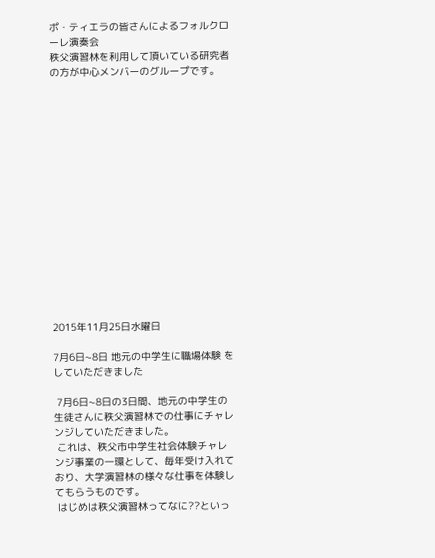ポ・ティエラの皆さんによるフォルクローレ演奏会
秩父演習林を利用して頂いている研究者の方が中心メンバーのグループです。
















2015年11月25日水曜日

7月6日~8日 地元の中学生に職場体験 をしていただきました

 7月6日~8日の3日間、地元の中学生の生徒さんに秩父演習林での仕事にチャレンジしていただきました。
 これは、秩父市中学生社会体験チャレンジ事業の一環として、毎年受け入れており、大学演習林の様々な仕事を体験してもらうものです。
 はじめは秩父演習林ってなに??といっ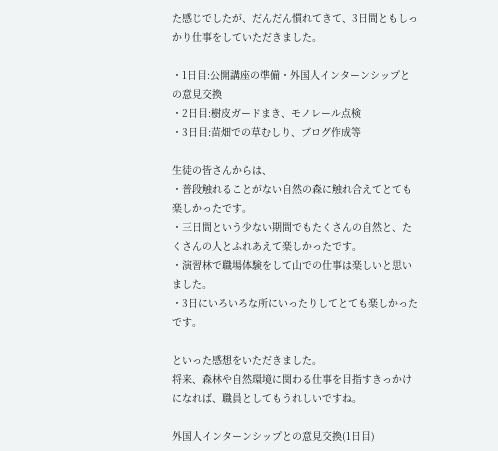た感じでしたが、だんだん慣れてきて、3日間ともしっかり仕事をしていただきました。

・1日目:公開講座の準備・外国人インターンシップとの意見交換
・2日目:樹皮ガードまき、モノレール点検
・3日目:苗畑での草むしり、ブログ作成等

生徒の皆さんからは、
・普段触れることがない自然の森に触れ合えてとても楽しかったです。
・三日間という少ない期間でもたくさんの自然と、たくさんの人とふれあえて楽しかったです。
・演習林で職場体験をして山での仕事は楽しいと思いました。
・3日にいろいろな所にいったりしてとても楽しかったです。

といった感想をいただきました。
将来、森林や自然環境に関わる仕事を目指すきっかけになれば、職員としてもうれしいですね。

外国人インターンシップとの意見交換(1日目)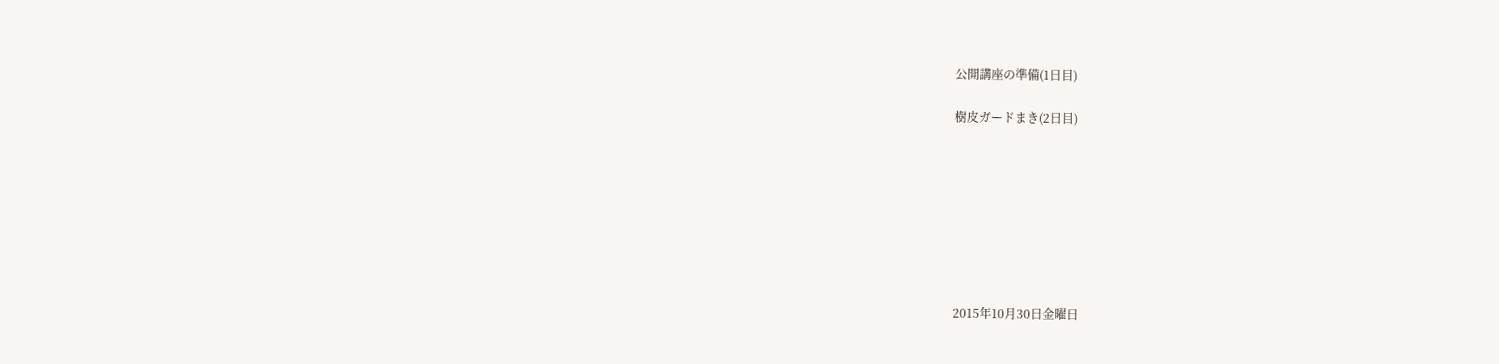公開講座の準備(1日目)

樹皮ガードまき(2日目)








2015年10月30日金曜日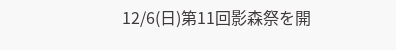12/6(日)第11回影森祭を開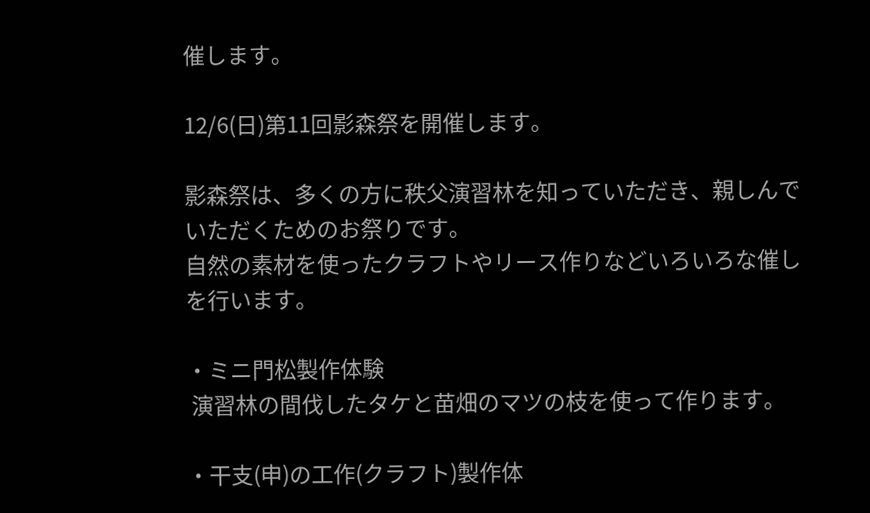催します。

12/6(日)第11回影森祭を開催します。

影森祭は、多くの方に秩父演習林を知っていただき、親しんでいただくためのお祭りです。
自然の素材を使ったクラフトやリース作りなどいろいろな催しを行います。

・ミニ門松製作体験
 演習林の間伐したタケと苗畑のマツの枝を使って作ります。

・干支(申)の工作(クラフト)製作体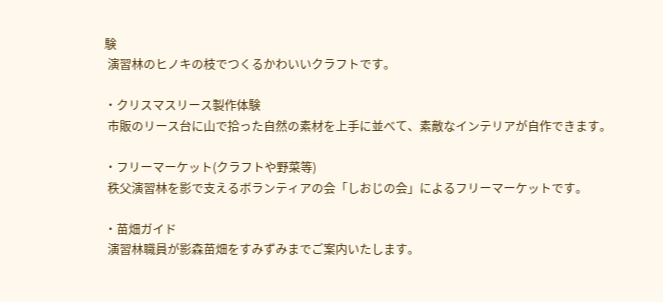験
 演習林のヒノキの枝でつくるかわいいクラフトです。

・クリスマスリース製作体験
 市販のリース台に山で拾った自然の素材を上手に並べて、素敵なインテリアが自作できます。

・フリーマーケット(クラフトや野菜等)
 秩父演習林を影で支えるボランティアの会「しおじの会」によるフリーマーケットです。

・苗畑ガイド
 演習林職員が影森苗畑をすみずみまでご案内いたします。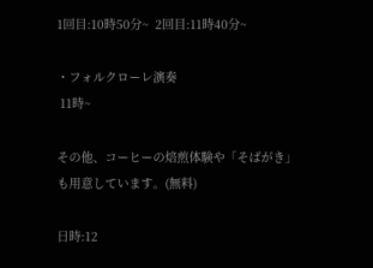1回目:10時50分~  2回目:11時40分~

・フォルクローレ演奏
 11時~

その他、コーヒーの焙煎体験や「そばがき」も用意しています。(無料)

日時:12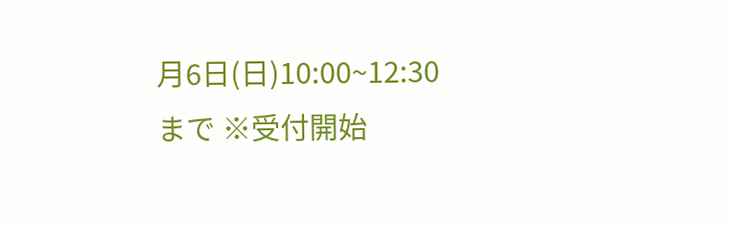月6日(日)10:00~12:30まで ※受付開始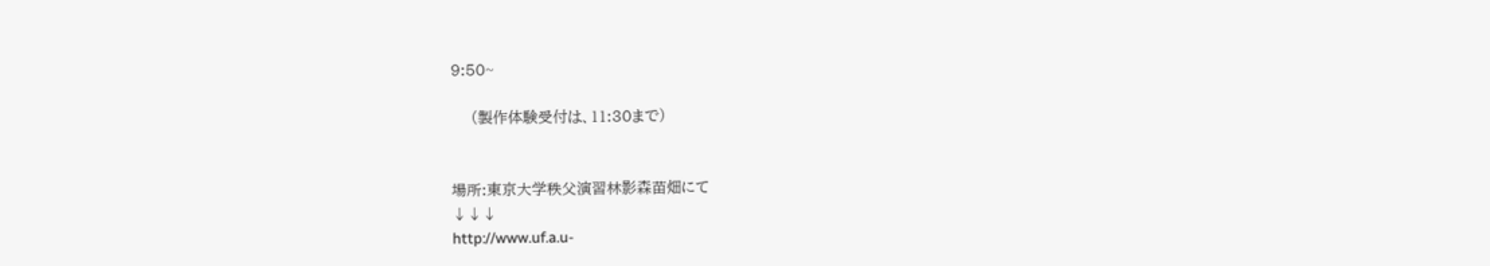9:50~

    (製作体験受付は、11:30まで)


場所:東京大学秩父演習林影森苗畑にて
↓↓↓
http://www.uf.a.u-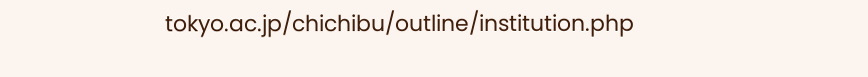tokyo.ac.jp/chichibu/outline/institution.php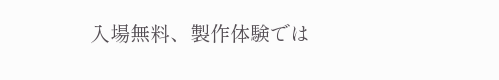入場無料、製作体験では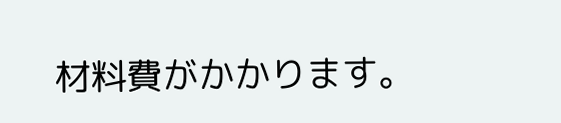材料費がかかります。